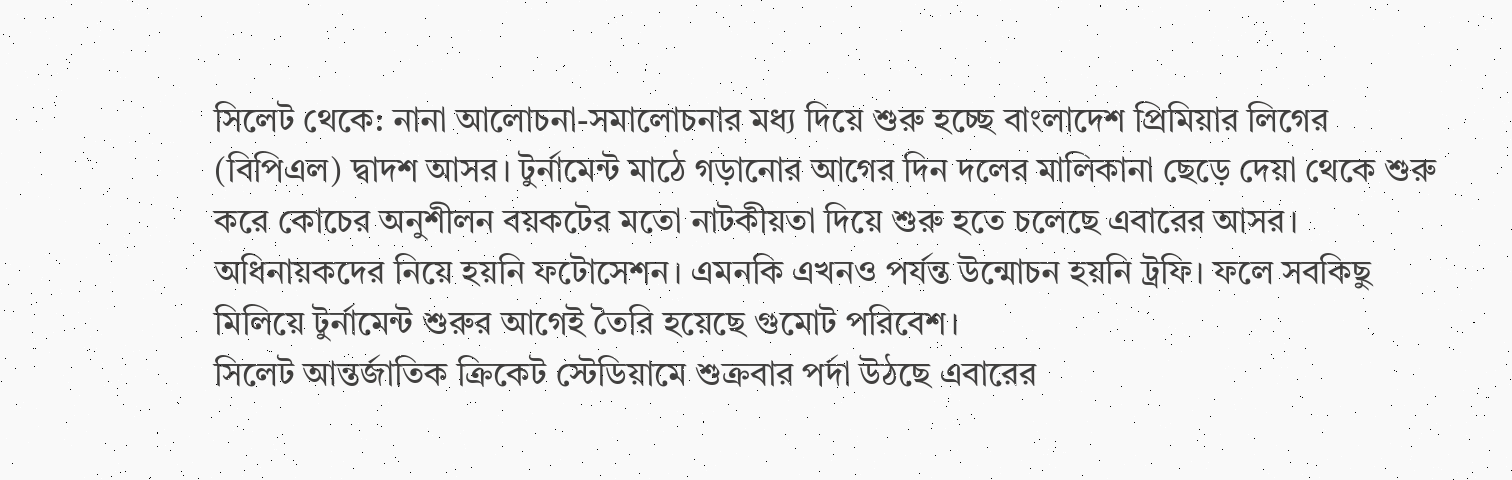সিলেট থেকে: নানা আলোচনা-সমালোচনার মধ্য দিয়ে শুরু হচ্ছে বাংলাদেশ প্রিমিয়ার লিগের (বিপিএল) দ্বাদশ আসর। টুর্নামেন্ট মাঠে গড়ানোর আগের দিন দলের মালিকানা ছেড়ে দেয়া থেকে শুরু করে কোচের অনুশীলন বয়কটের মতো নাটকীয়তা দিয়ে শুরু হতে চলেছে এবারের আসর। অধিনায়কদের নিয়ে হয়নি ফটোসেশন। এমনকি এখনও পর্যন্ত উন্মোচন হয়নি ট্রফি। ফলে সবকিছু মিলিয়ে টুর্নামেন্ট শুরুর আগেই তৈরি হয়েছে গুমোট পরিবেশ।
সিলেট আন্তর্জাতিক ক্রিকেট স্টেডিয়ামে শুক্রবার পর্দা উঠছে এবারের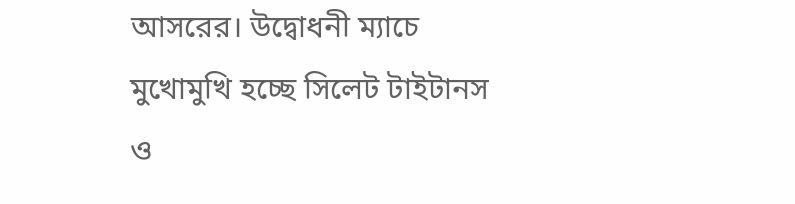আসরের। উদ্বোধনী ম্যাচে মুখোমুখি হচ্ছে সিলেট টাইটানস ও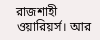রাজশাহী ওয়ারিয়র্স। আর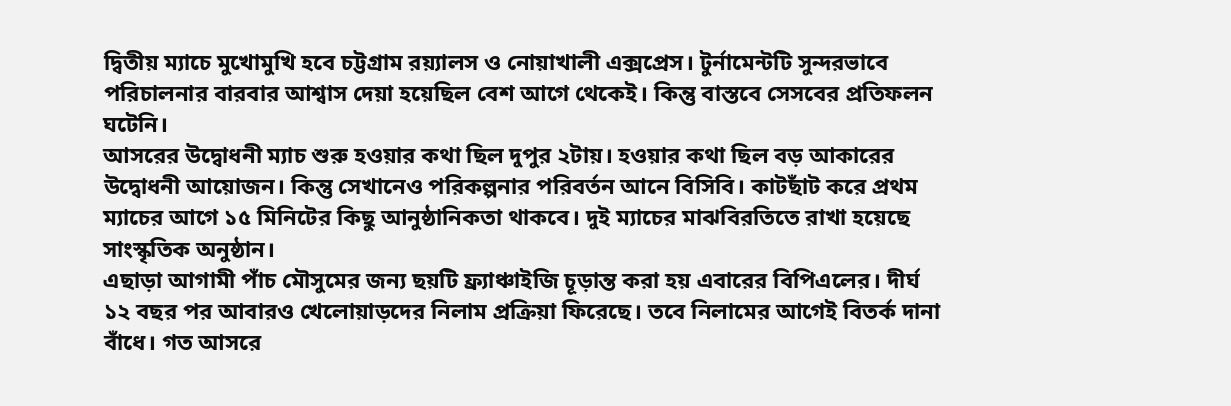দ্বিতীয় ম্যাচে মুখোমুখি হবে চট্টগ্রাম রয়্যালস ও নোয়াখালী এক্সপ্রেস। টুর্নামেন্টটি সুন্দরভাবে পরিচালনার বারবার আশ্বাস দেয়া হয়েছিল বেশ আগে থেকেই। কিন্তু বাস্তবে সেসবের প্রতিফলন ঘটেনি।
আসরের উদ্বোধনী ম্যাচ শুরু হওয়ার কথা ছিল দুপুর ২টায়। হওয়ার কথা ছিল বড় আকারের উদ্বোধনী আয়োজন। কিন্তু সেখানেও পরিকল্পনার পরিবর্তন আনে বিসিবি। কাটছাঁট করে প্রথম ম্যাচের আগে ১৫ মিনিটের কিছু আনুষ্ঠানিকতা থাকবে। দুই ম্যাচের মাঝবিরতিতে রাখা হয়েছে সাংস্কৃতিক অনুষ্ঠান।
এছাড়া আগামী পাঁচ মৌসুমের জন্য ছয়টি ফ্র্যাঞ্চাইজি চূড়ান্ত করা হয় এবারের বিপিএলের। দীর্ঘ ১২ বছর পর আবারও খেলোয়াড়দের নিলাম প্রক্রিয়া ফিরেছে। তবে নিলামের আগেই বিতর্ক দানা বাঁধে। গত আসরে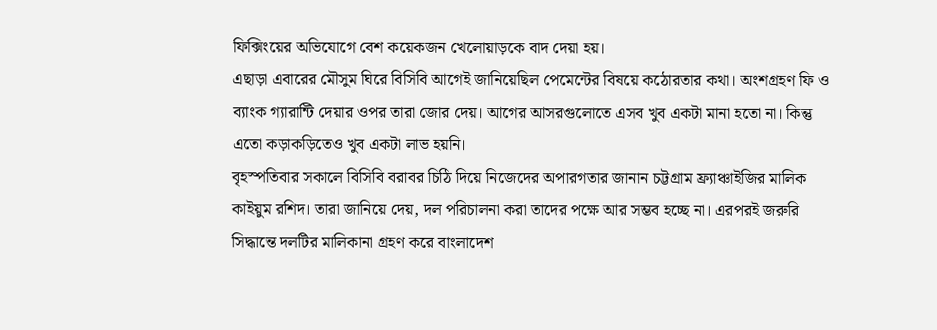ফিক্সিংয়ের অভিযোগে বেশ কয়েকজন খেলোয়াড়কে বাদ দেয়া হয়।
এছাড়া এবারের মৌসুম ঘিরে বিসিবি আগেই জানিয়েছিল পেমেন্টের বিষয়ে কঠোরতার কথা। অংশগ্রহণ ফি ও ব্যাংক গ্যারান্টি দেয়ার ওপর তারা জোর দেয়। আগের আসরগুলোতে এসব খুব একটা মানা হতো না। কিন্তু এতো কড়াকড়িতেও খুব একটা লাভ হয়নি।
বৃহস্পতিবার সকালে বিসিবি বরাবর চিঠি দিয়ে নিজেদের অপারগতার জানান চট্টগ্রাম ফ্র্যাঞ্চাইজির মালিক কাইয়ুম রশিদ। তারা জানিয়ে দেয়, দল পরিচালনা করা তাদের পক্ষে আর সম্ভব হচ্ছে না। এরপরই জরুরি সিদ্ধান্তে দলটির মালিকানা গ্রহণ করে বাংলাদেশ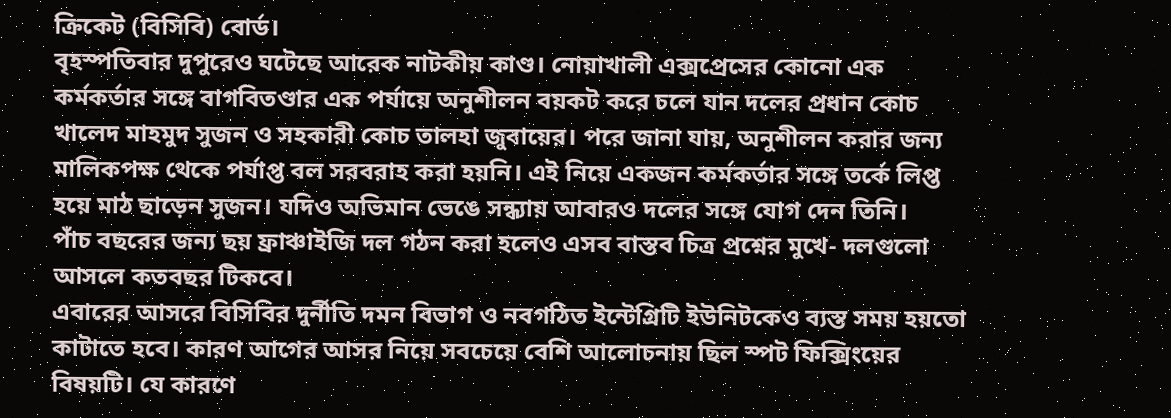ক্রিকেট (বিসিবি) বোর্ড।
বৃহস্পতিবার দুপুরেও ঘটেছে আরেক নাটকীয় কাণ্ড। নোয়াখালী এক্সপ্রেসের কোনো এক কর্মকর্তার সঙ্গে বাগবিতণ্ডার এক পর্যায়ে অনুশীলন বয়কট করে চলে যান দলের প্রধান কোচ খালেদ মাহমুদ সুজন ও সহকারী কোচ তালহা জুবায়ের। পরে জানা যায়, অনুশীলন করার জন্য মালিকপক্ষ থেকে পর্যাপ্ত বল সরবরাহ করা হয়নি। এই নিয়ে একজন কর্মকর্তার সঙ্গে তর্কে লিপ্ত হয়ে মাঠ ছাড়েন সুজন। যদিও অভিমান ভেঙে সন্ধ্যায় আবারও দলের সঙ্গে যোগ দেন তিনি।
পাঁচ বছরের জন্য ছয় ফ্রাঞ্চাইজি দল গঠন করা হলেও এসব বাস্তব চিত্র প্রশ্নের মুখে- দলগুলো আসলে কতবছর টিকবে।
এবারের আসরে বিসিবির দুর্নীতি দমন বিভাগ ও নবগঠিত ইন্টেগ্রিটি ইউনিটকেও ব্যস্ত সময় হয়তো কাটাতে হবে। কারণ আগের আসর নিয়ে সবচেয়ে বেশি আলোচনায় ছিল স্পট ফিক্সিংয়ের বিষয়টি। যে কারণে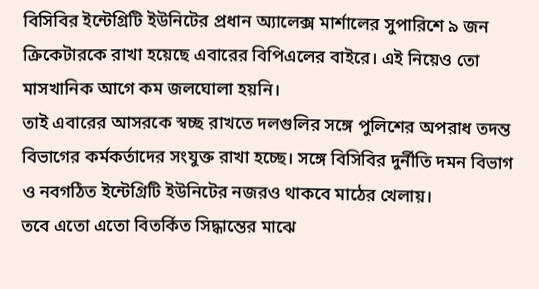বিসিবির ইন্টেগ্রিটি ইউনিটের প্রধান অ্যালেক্স মার্শালের সুপারিশে ৯ জন ক্রিকেটারকে রাখা হয়েছে এবারের বিপিএলের বাইরে। এই নিয়েও তো মাসখানিক আগে কম জলঘোলা হয়নি।
তাই এবারের আসরকে স্বচ্ছ রাখতে দলগুলির সঙ্গে পুলিশের অপরাধ তদন্ত বিভাগের কর্মকর্তাদের সংযুক্ত রাখা হচ্ছে। সঙ্গে বিসিবির দুর্নীতি দমন বিভাগ ও নবগঠিত ইন্টেগ্রিটি ইউনিটের নজরও থাকবে মাঠের খেলায়।
তবে এতো এতো বিতর্কিত সিদ্ধান্তের মাঝে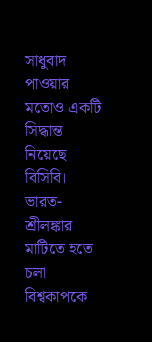সাধুবাদ পাওয়ার মতোও একটি সিদ্ধান্ত নিয়েছে বিসিবি। ভারত-শ্রীলঙ্কার মাটিতে হতে চলা বিশ্বকাপকে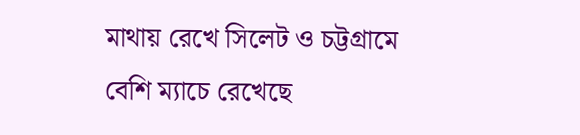মাথায় রেখে সিলেট ও চট্টগ্রামে বেশি ম্যাচে রেখেছে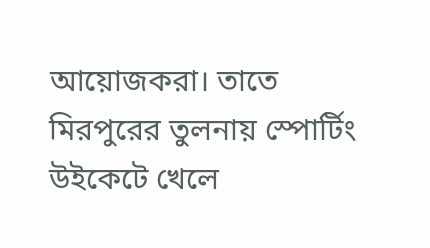আয়োজকরা। তাতে মিরপুরের তুলনায় স্পোর্টিং উইকেটে খেলে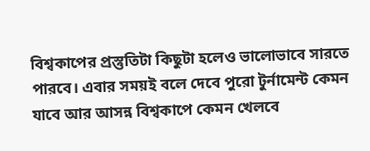বিশ্বকাপের প্রস্তুতিটা কিছুটা হলেও ভালোভাবে সারতে পারবে। এবার সময়ই বলে দেবে পুরো টুর্নামেন্ট কেমন যাবে আর আসন্ন বিশ্বকাপে কেমন খেলবে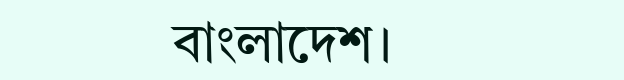বাংলাদেশ।